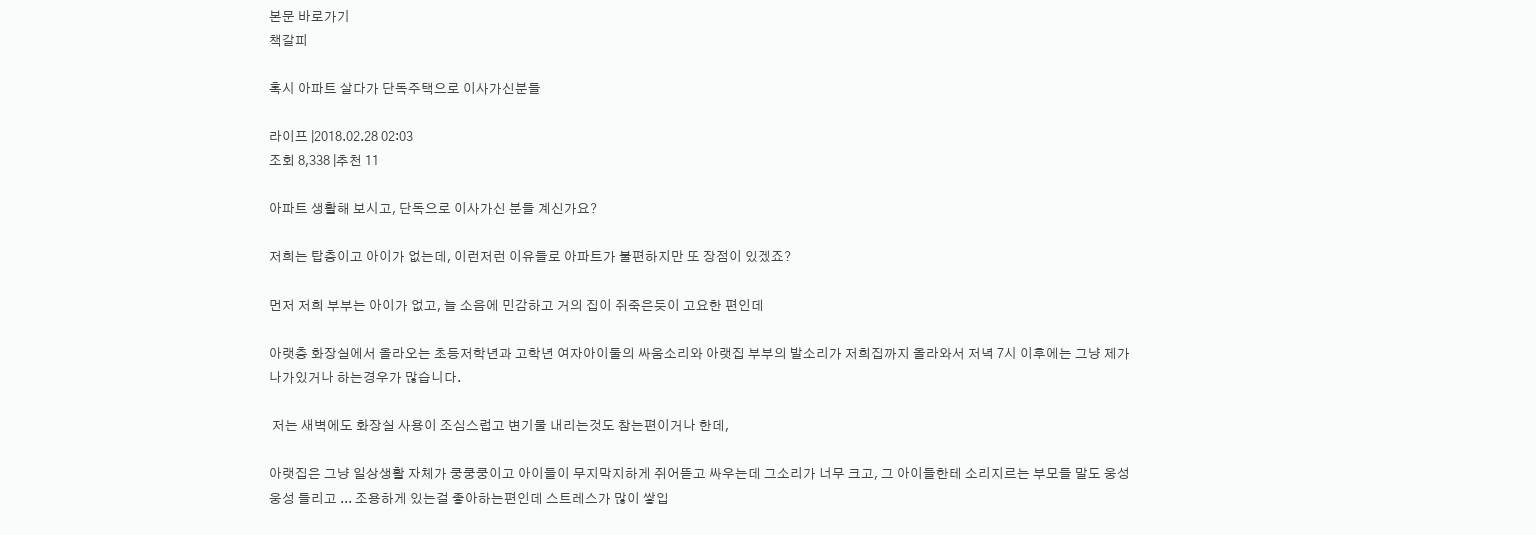본문 바로가기
책갈피

혹시 아파트 살다가 단독주택으로 이사가신분들

라이프 |2018.02.28 02:03
조회 8,338 |추천 11

아파트 생활해 보시고, 단독으로 이사가신 분들 계신가요?

저희는 탑층이고 아이가 없는데, 이런저런 이유들로 아파트가 불편하지만 또 장점이 있겠죠?

먼저 저희 부부는 아이가 없고, 늘 소음에 민감하고 거의 집이 쥐죽은듯이 고요한 편인데

아랫층 화장실에서 올라오는 초등저학년과 고학년 여자아이둘의 싸움소리와 아랫집 부부의 발소리가 저희집까지 올라와서 저녁 7시 이후에는 그냥 제가 나가있거나 하는경우가 많습니다.

 저는 새벽에도 화장실 사용이 조심스럽고 변기물 내리는것도 참는편이거나 한데,

아랫집은 그냥 일상생활 자체가 쿵쿵쿵이고 아이들이 무지막지하게 쥐어뜯고 싸우는데 그소리가 너무 크고, 그 아이들한테 소리지르는 부모들 말도 웅성웅성 들리고 ... 조용하게 있는걸 좋아하는편인데 스트레스가 많이 쌓입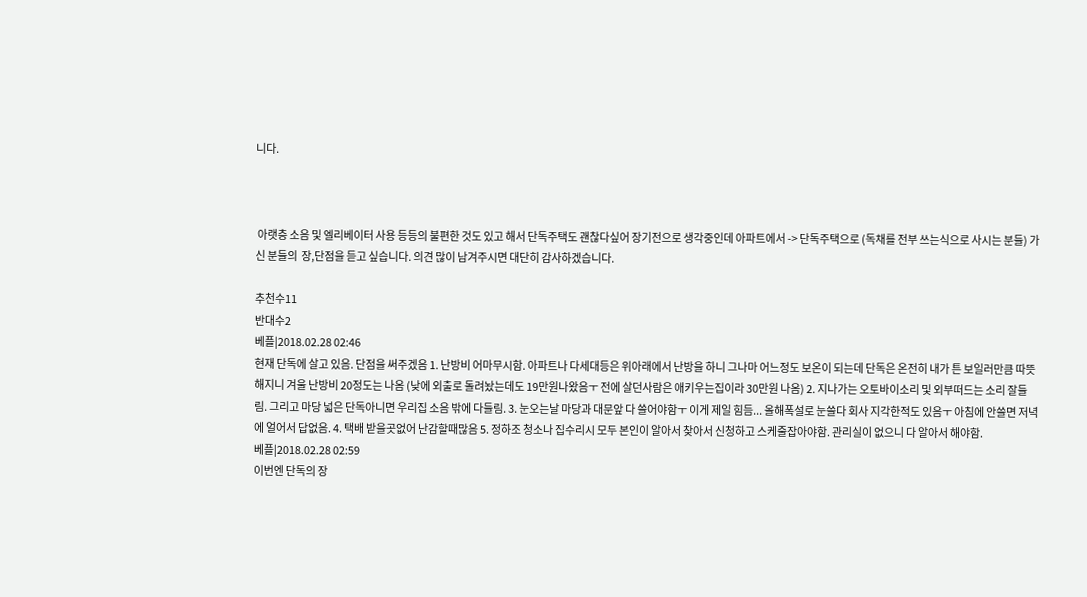니다.



 아랫층 소음 및 엘리베이터 사용 등등의 불편한 것도 있고 해서 단독주택도 괜찮다싶어 장기전으로 생각중인데 아파트에서 -> 단독주택으로 (독채를 전부 쓰는식으로 사시는 분들) 가신 분들의  장,단점을 듣고 싶습니다. 의견 많이 남겨주시면 대단히 감사하겠습니다.

추천수11
반대수2
베플|2018.02.28 02:46
현재 단독에 살고 있음. 단점을 써주겠음 1. 난방비 어마무시함. 아파트나 다세대등은 위아래에서 난방을 하니 그나마 어느정도 보온이 되는데 단독은 온전히 내가 튼 보일러만큼 따뜻해지니 겨울 난방비 20정도는 나옴 (낮에 외출로 돌려놨는데도 19만원나왔음ㅜ 전에 살던사람은 애키우는집이라 30만원 나옴) 2. 지나가는 오토바이소리 및 외부떠드는 소리 잘들림. 그리고 마당 넓은 단독아니면 우리집 소음 밖에 다들림. 3. 눈오는날 마당과 대문앞 다 쓸어야함ㅜ 이게 제일 힘듬... 올해폭설로 눈쓸다 회사 지각한적도 있음ㅜ 아침에 안쓸면 저녁에 얼어서 답없음. 4. 택배 받을곳없어 난감할때많음 5. 정하조 청소나 집수리시 모두 본인이 알아서 찾아서 신청하고 스케줄잡아야함. 관리실이 없으니 다 알아서 해야함.
베플|2018.02.28 02:59
이번엔 단독의 장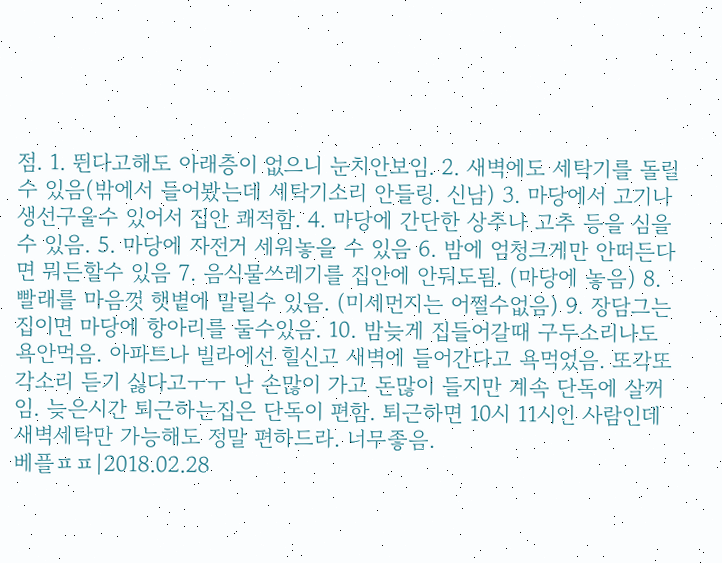점. 1. 뛴다고해도 아래층이 없으니 눈치안보임. 2. 새벽에도 세탁기를 돌릴수 있음(밖에서 들어봤는데 세탁기소리 안들링. 신남) 3. 마당에서 고기나 생선구울수 있어서 집안 쾌적함. 4. 마당에 간단한 상추나 고추 등을 심을수 있음. 5. 마당에 자전거 세워놓을 수 있음 6. 밤에 엄청크게만 안떠든다면 뭐든할수 있음 7. 음식물쓰레기를 집안에 안둬도됨. (마당에 놓음) 8. 빨래를 마음껏 햇볕에 말릴수 있음. (미세먼지는 어쩔수없음) 9. 장담그는집이면 마당에 항아리를 둘수있음. 10. 밤늦게 집들어갈때 구두소리나도 욕안먹음. 아파트나 빌라에선 힐신고 새벽에 들어간다고 욕먹었음. 또각또각소리 듣기 싫다고ㅜㅜ 난 손많이 가고 돈많이 들지만 계속 단독에 살꺼임. 늦은시간 퇴근하는집은 단독이 편함. 퇴근하면 10시 11시인 사람인데 새벽세탁만 가능해도 정말 편하드라. 너무좋음.
베플ㅍㅍ|2018.02.28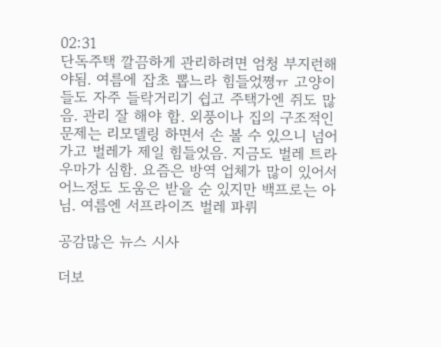02:31
단독주택 깔끔하게 관리하려면 엄청 부지런해야됨. 여름에 잡초 뽑느라 힘들었쪙ㅠ 고양이들도 자주 들락거리기 쉽고 주택가엔 쥐도 많음. 관리 잘 해야 함. 외풍이나 집의 구조적인 문제는 리모델링 하면서 손 볼 수 있으니 넘어가고 벌레가 제일 힘들었음. 지금도 벌레 트라우마가 심함. 요즘은 방역 업체가 많이 있어서 어느정도 도움은 받을 순 있지만 백프로는 아님. 여름엔 서프라이즈 벌레 파뤼

공감많은 뉴스 시사

더보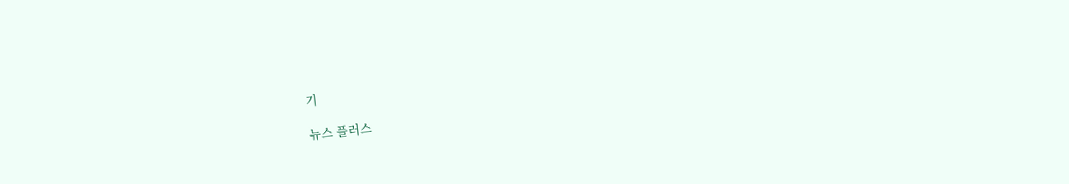기

뉴스 플러스